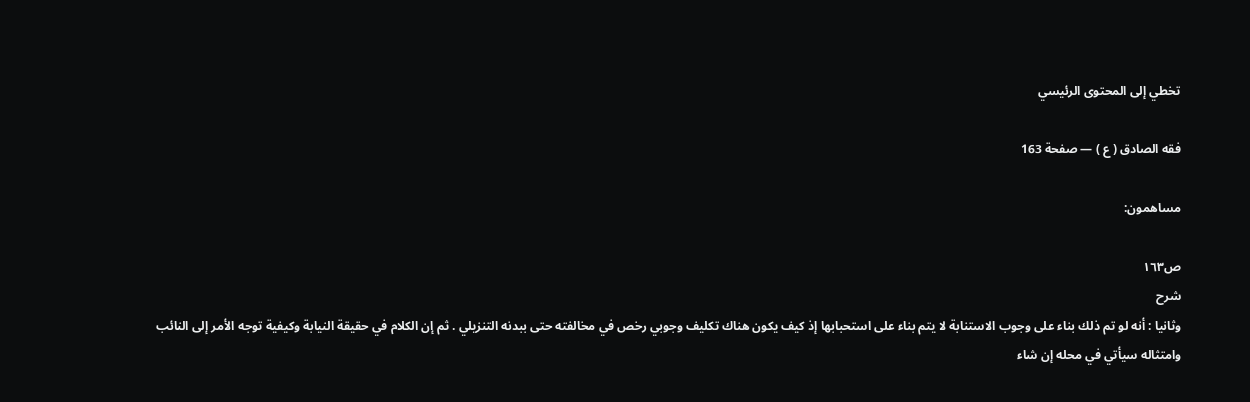تخطي إلى المحتوى الرئيسي

فقه الصادق ( ع ) — صفحة 163

مساهمون:

ص١٦٣
شرح
وثانيا : أنه لو تم ذلك بناء على وجوب الاستنابة لا يتم بناء على استحبابها إذ كيف يكون هناك تكليف وجوبي رخص في مخالفته حتى ببدنه التنزيلي . ثم إن الكلام في حقيقة النيابة وكيفية توجه الأمر إلى النائب وامتثاله سيأتي في محله إن شاء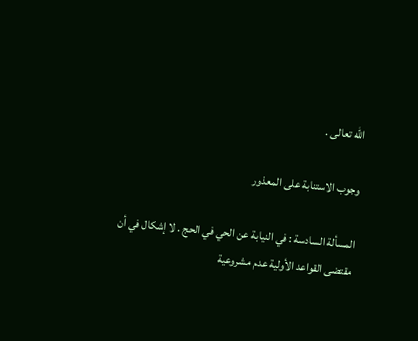الله تعالى .

وجوب الاستنابة على المعذور

المسألة السادسة : في النيابة عن الحي في الحج . لا إشكال في أن مقتضى القواعد الأولية عدم مشروعية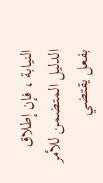النيابة ، فإن إطلاق الدليل المتضمن للأمر بفعل يقتضي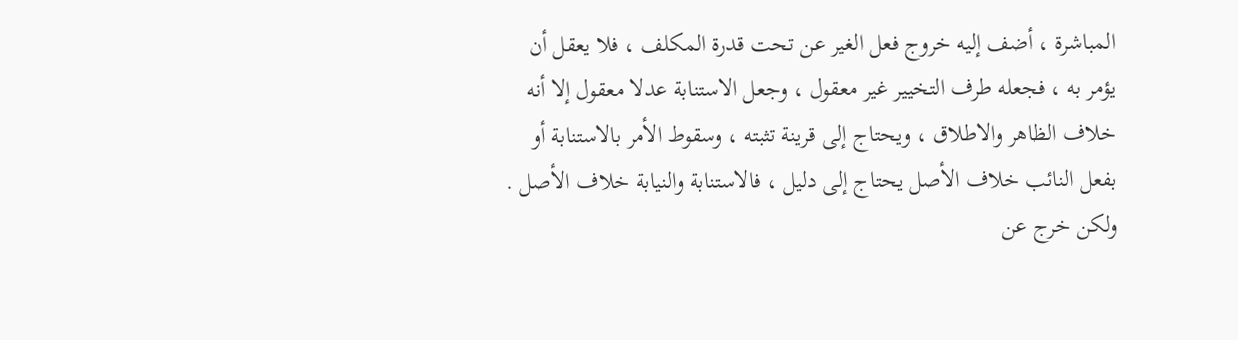المباشرة ، أضف إليه خروج فعل الغير عن تحت قدرة المكلف ، فلا يعقل أن يؤمر به ، فجعله طرف التخيير غير معقول ، وجعل الاستنابة عدلا معقول إلا أنه خلاف الظاهر والاطلاق ، ويحتاج إلى قرينة تثبته ، وسقوط الأمر بالاستنابة أو بفعل النائب خلاف الأصل يحتاج إلى دليل ، فالاستنابة والنيابة خلاف الأصل . ولكن خرج عن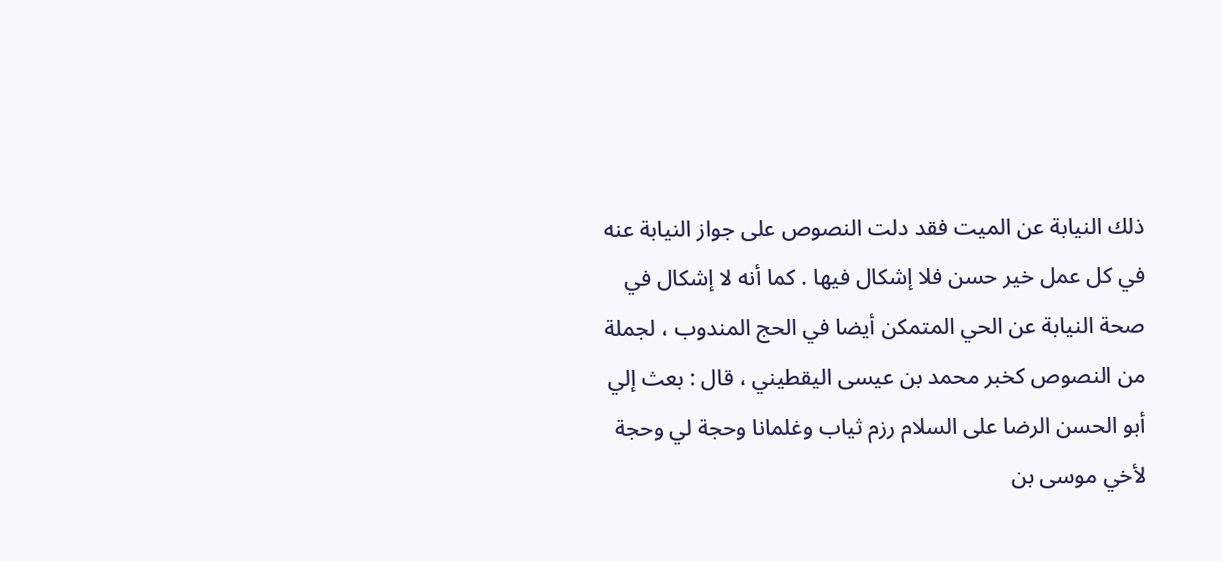ذلك النيابة عن الميت فقد دلت النصوص على جواز النيابة عنه في كل عمل خير حسن فلا إشكال فيها . كما أنه لا إشكال في صحة النيابة عن الحي المتمكن أيضا في الحج المندوب ، لجملة من النصوص كخبر محمد بن عيسى اليقطيني ، قال : بعث إلي أبو الحسن الرضا على السلام رزم ثياب وغلمانا وحجة لي وحجة لأخي موسى بن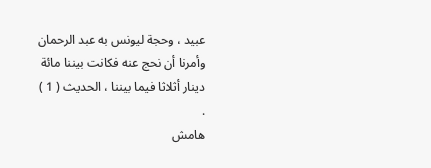عبيد ، وحجة ليونس به عبد الرحمان وأمرنا أن نحج عنه فكانت بيننا مائة دينار أثلاثا فيما بيننا ، الحديث ( 1 ) .
هامش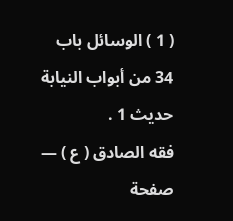( 1 ) الوسائل باب 34 من أبواب النيابة حديث 1 .
فقه الصادق ( ع ) — صفحة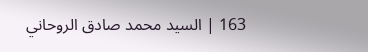163 | السيد محمد صادق الروحاني